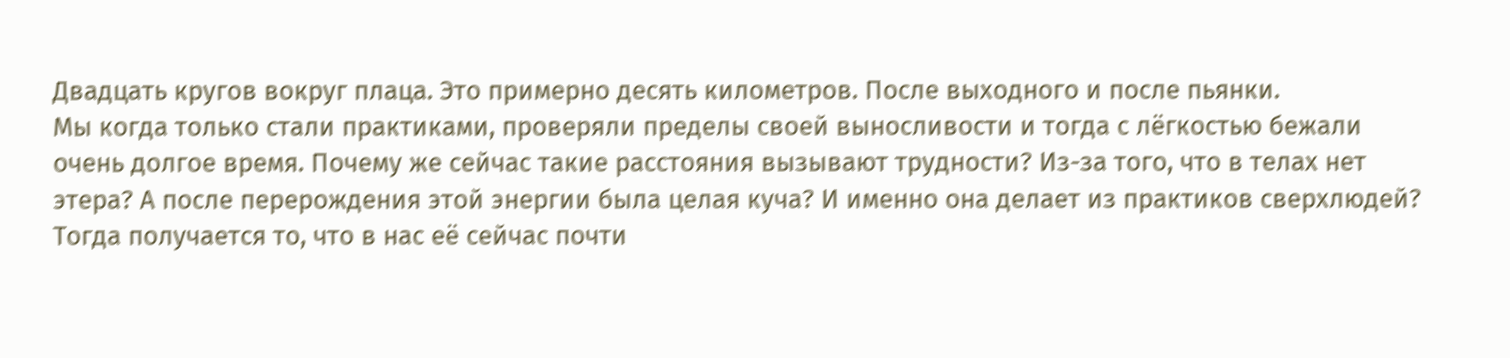Двадцать кругов вокруг плаца. Это примерно десять километров. После выходного и после пьянки.
Мы когда только стали практиками, проверяли пределы своей выносливости и тогда с лёгкостью бежали очень долгое время. Почему же сейчас такие расстояния вызывают трудности? Из-за того, что в телах нет этера? А после перерождения этой энергии была целая куча? И именно она делает из практиков сверхлюдей? Тогда получается то, что в нас её сейчас почти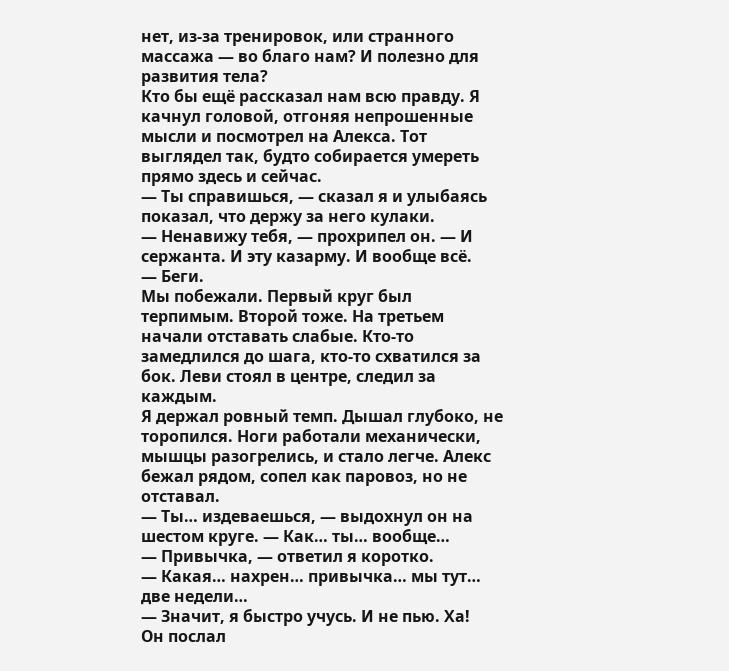нет, из-за тренировок, или странного массажа — во благо нам? И полезно для развития тела?
Кто бы ещё рассказал нам всю правду. Я качнул головой, отгоняя непрошенные мысли и посмотрел на Алекса. Тот выглядел так, будто собирается умереть прямо здесь и сейчас.
— Ты справишься, — сказал я и улыбаясь показал, что держу за него кулаки.
— Ненавижу тебя, — прохрипел он. — И сержанта. И эту казарму. И вообще всё.
— Беги.
Мы побежали. Первый круг был терпимым. Второй тоже. На третьем начали отставать слабые. Кто-то замедлился до шага, кто-то схватился за бок. Леви стоял в центре, следил за каждым.
Я держал ровный темп. Дышал глубоко, не торопился. Ноги работали механически, мышцы разогрелись, и стало легче. Алекс бежал рядом, сопел как паровоз, но не отставал.
— Ты… издеваешься, — выдохнул он на шестом круге. — Как… ты… вообще…
— Привычка, — ответил я коротко.
— Какая… нахрен… привычка… мы тут… две недели…
— Значит, я быстро учусь. И не пью. Ха!
Он послал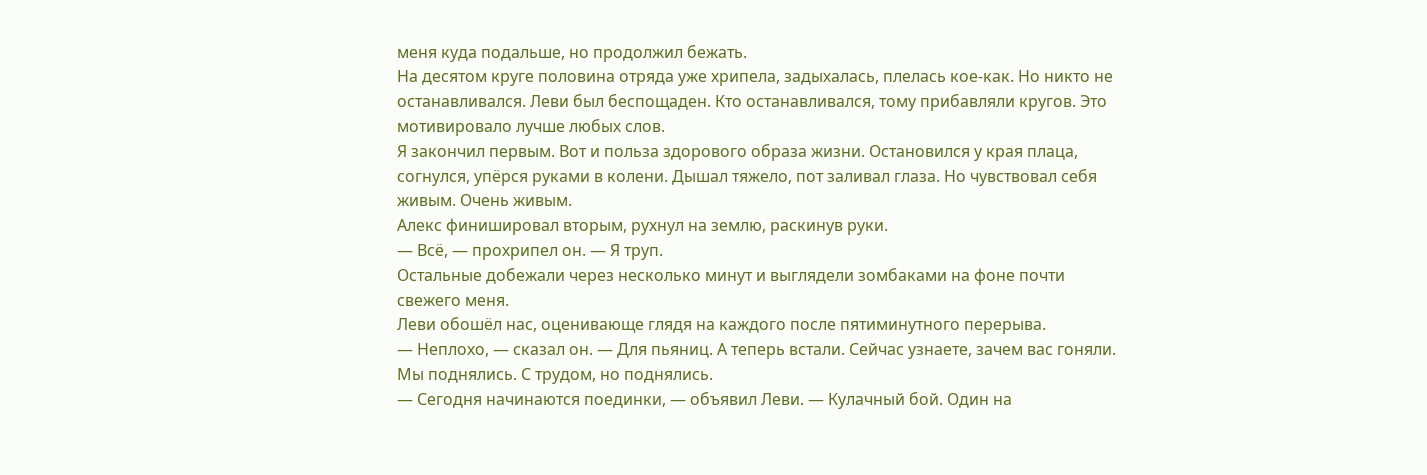меня куда подальше, но продолжил бежать.
На десятом круге половина отряда уже хрипела, задыхалась, плелась кое-как. Но никто не останавливался. Леви был беспощаден. Кто останавливался, тому прибавляли кругов. Это мотивировало лучше любых слов.
Я закончил первым. Вот и польза здорового образа жизни. Остановился у края плаца, согнулся, упёрся руками в колени. Дышал тяжело, пот заливал глаза. Но чувствовал себя живым. Очень живым.
Алекс финишировал вторым, рухнул на землю, раскинув руки.
— Всё, — прохрипел он. — Я труп.
Остальные добежали через несколько минут и выглядели зомбаками на фоне почти свежего меня.
Леви обошёл нас, оценивающе глядя на каждого после пятиминутного перерыва.
— Неплохо, — сказал он. — Для пьяниц. А теперь встали. Сейчас узнаете, зачем вас гоняли.
Мы поднялись. С трудом, но поднялись.
— Сегодня начинаются поединки, — объявил Леви. — Кулачный бой. Один на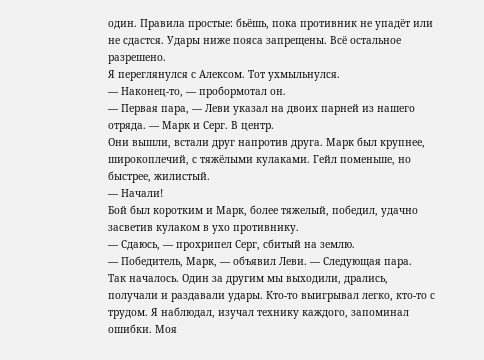один. Правила простые: бьёшь, пока противник не упадёт или не сдастся. Удары ниже пояса запрещены. Всё остальное разрешено.
Я переглянулся с Алексом. Тот ухмыльнулся.
— Наконец-то, — пробормотал он.
— Первая пара, — Леви указал на двоих парней из нашего отряда. — Марк и Серг. В центр.
Они вышли, встали друг напротив друга. Марк был крупнее, широкоплечий, с тяжёлыми кулаками. Гейл поменьше, но быстрее, жилистый.
— Начали!
Бой был коротким и Марк, более тяжелый, победил, удачно засветив кулаком в ухо противнику.
— Сдаюсь, — прохрипел Серг, сбитый на землю.
— Победитель, Марк, — объявил Леви. — Следующая пара.
Так началось. Один за другим мы выходили, дрались, получали и раздавали удары. Кто-то выигрывал легко, кто-то с трудом. Я наблюдал, изучал технику каждого, запоминал ошибки. Моя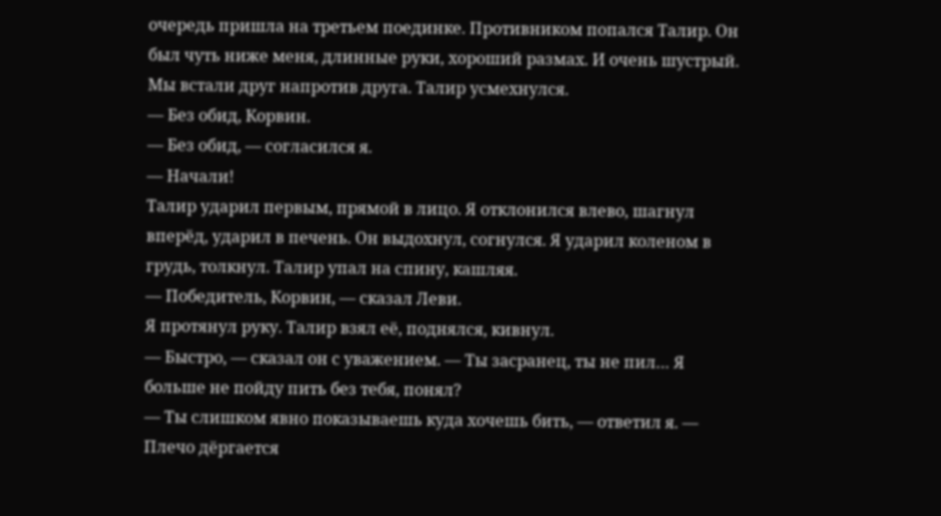очередь пришла на третьем поединке. Противником попался Талир. Он был чуть ниже меня, длинные руки, хороший размах. И очень шустрый. Мы встали друг напротив друга. Талир усмехнулся.
— Без обид, Корвин.
— Без обид, — согласился я.
— Начали!
Талир ударил первым, прямой в лицо. Я отклонился влево, шагнул вперёд, ударил в печень. Он выдохнул, согнулся. Я ударил коленом в грудь, толкнул. Талир упал на спину, кашляя.
— Победитель, Корвин, — сказал Леви.
Я протянул руку. Талир взял её, поднялся, кивнул.
— Быстро, — сказал он с уважением. — Ты засранец, ты не пил… Я больше не пойду пить без тебя, понял?
— Ты слишком явно показываешь куда хочешь бить, — ответил я. — Плечо дёргается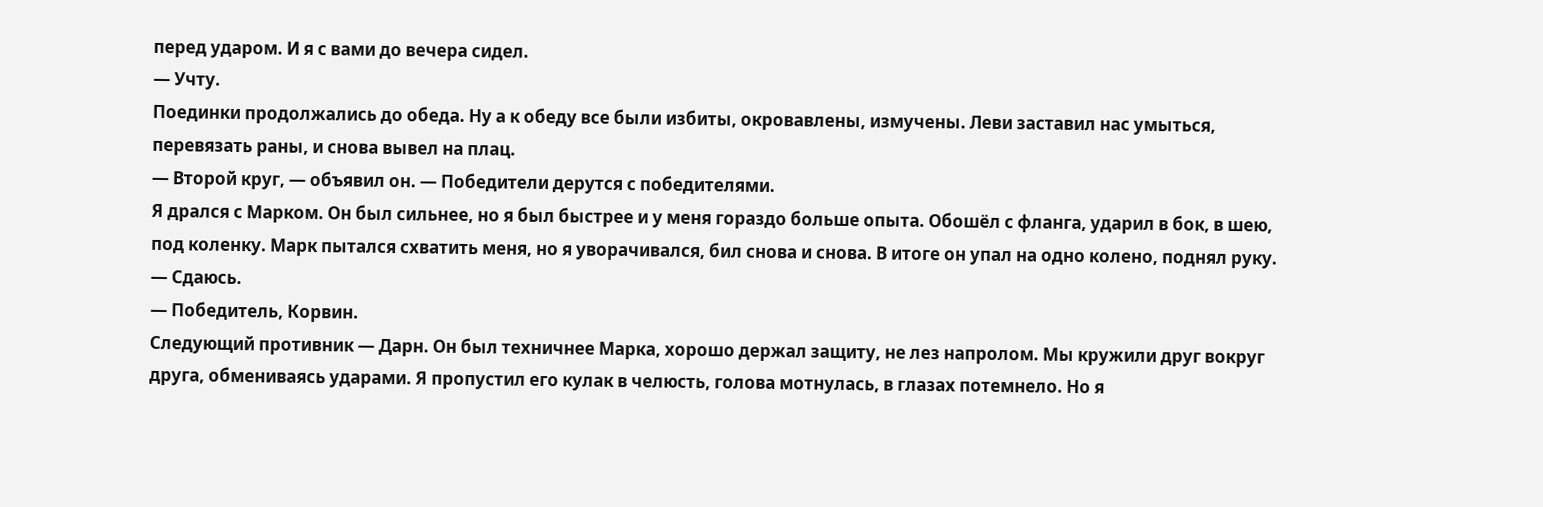перед ударом. И я с вами до вечера сидел.
— Учту.
Поединки продолжались до обеда. Ну а к обеду все были избиты, окровавлены, измучены. Леви заставил нас умыться, перевязать раны, и снова вывел на плац.
— Второй круг, — объявил он. — Победители дерутся с победителями.
Я дрался с Марком. Он был сильнее, но я был быстрее и у меня гораздо больше опыта. Обошёл с фланга, ударил в бок, в шею, под коленку. Марк пытался схватить меня, но я уворачивался, бил снова и снова. В итоге он упал на одно колено, поднял руку.
— Сдаюсь.
— Победитель, Корвин.
Следующий противник — Дарн. Он был техничнее Марка, хорошо держал защиту, не лез напролом. Мы кружили друг вокруг друга, обмениваясь ударами. Я пропустил его кулак в челюсть, голова мотнулась, в глазах потемнело. Но я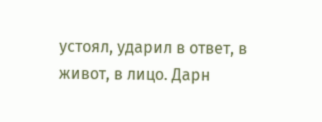устоял, ударил в ответ, в живот, в лицо. Дарн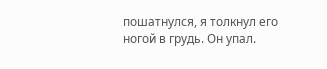пошатнулся, я толкнул его ногой в грудь. Он упал.